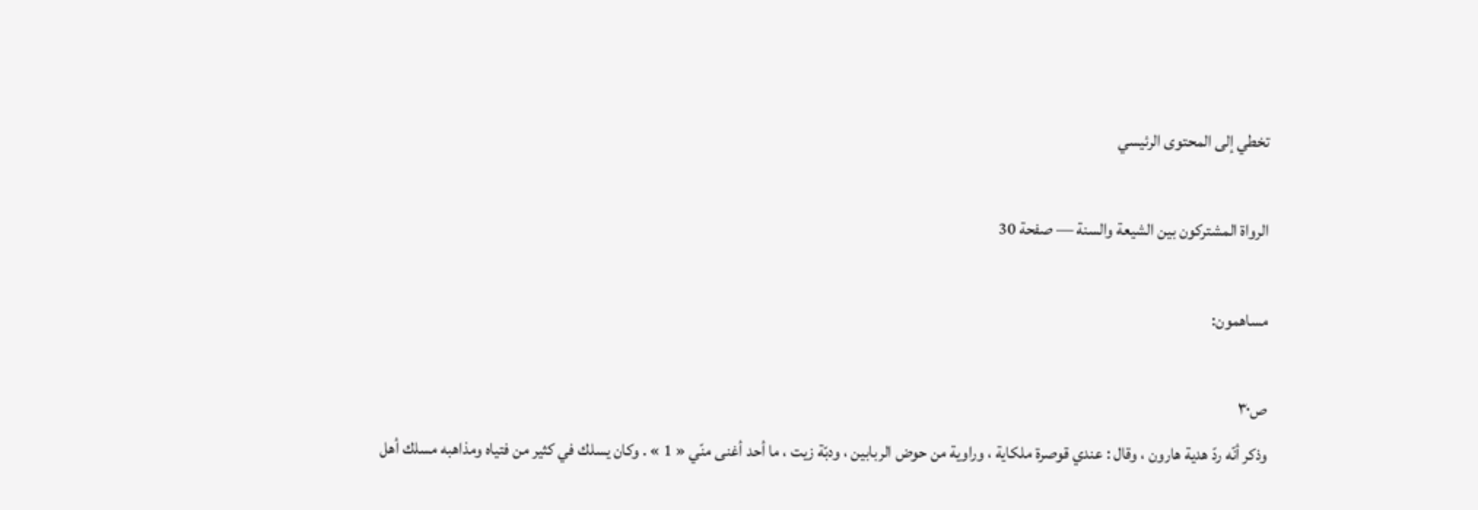تخطي إلى المحتوى الرئيسي

الرواة المشتركون بين الشيعة والسنة — صفحة 30

مساهمون:

ص٣٠
وذكر أنّه ردّ هدية هارون ، وقال : عندي قوصرة ملكاية ، وراوية من حوض الربابين ، ودبّة زيت ، ما أحد أغنى منّي « 1 » . وكان يسلك في كثير من فتياه ومذاهبه مسلك أهل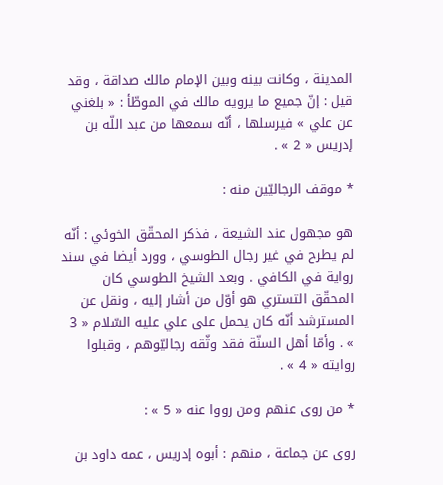المدينة ، وكانت بينه وبين الإمام مالك صداقة ، وقد قيل : إنّ جميع ما يرويه مالك في الموطّأ : « بلغني عن علي » فيرسلها ، أنّه سمعها من عبد اللّه بن إدريس « 2 » .

* موقف الرجاليّين منه :

هو مجهول عند الشيعة ، فذكر المحقّق الخوئي : أنّه لم يطرح في غير رجال الطوسي ، وورد أيضا في سند رواية في الكافي . وبعد الشيخ الطوسي كان المحقّق التستري هو أوّل من أشار إليه ، ونقل عن المسترشد أنّه كان يحمل على علي عليه السّلام « 3 » . وأمّا أهل السنّة فقد وثّقه رجاليّوهم ، وقبلوا روايته « 4 » .

* من روى عنهم ومن رووا عنه « 5 » :

روى عن جماعة ، منهم : أبوه إدريس ، عمه داود بن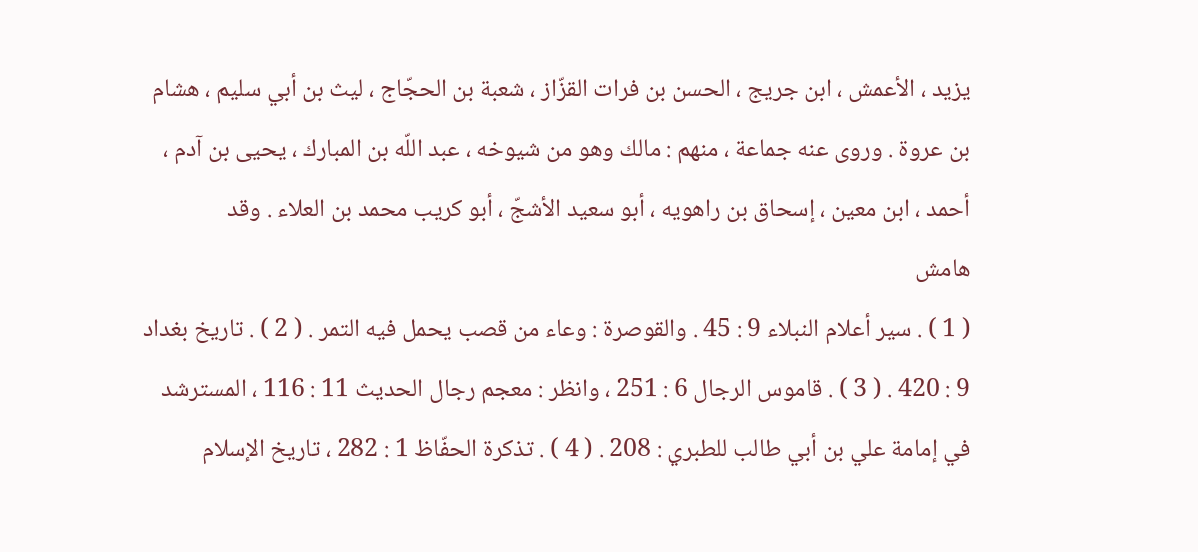يزيد ، الأعمش ، ابن جريج ، الحسن بن فرات القزّاز ، شعبة بن الحجّاج ، ليث بن أبي سليم ، هشام بن عروة . وروى عنه جماعة ، منهم : مالك وهو من شيوخه ، عبد اللّه بن المبارك ، يحيى بن آدم ، أحمد ، ابن معين ، إسحاق بن راهويه ، أبو سعيد الأشجّ ، أبو كريب محمد بن العلاء . وقد
هامش
( 1 ) . سير أعلام النبلاء 9 : 45 . والقوصرة : وعاء من قصب يحمل فيه التمر . ( 2 ) . تاريخ بغداد 9 : 420 . ( 3 ) . قاموس الرجال 6 : 251 ، وانظر : معجم رجال الحديث 11 : 116 ، المسترشد في إمامة علي بن أبي طالب للطبري : 208 . ( 4 ) . تذكرة الحفّاظ 1 : 282 ، تاريخ الإسلام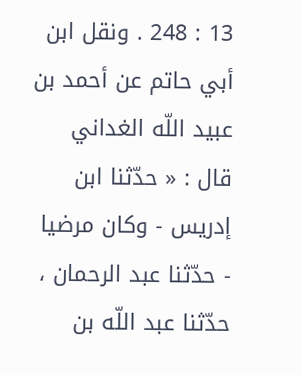13 : 248 . ونقل ابن أبي حاتم عن أحمد بن عبيد اللّه الغداني قال : « حدّثنا ابن إدريس - وكان مرضيا - حدّثنا عبد الرحمان ، حدّثنا عبد اللّه بن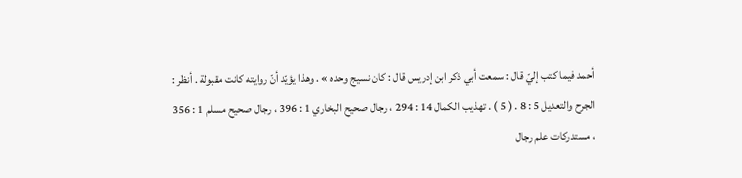أحمد فيما كتب إليّ قال : سمعت أبي ذكر ابن إدريس قال : كان نسيج وحده » . وهذا يؤيّد أنّ روايته كانت مقبولة . أنظر : الجرح والتعديل 5 : 8 . ( 5 ) . تهذيب الكمال 14 : 294 ، رجال صحيح البخاري 1 : 396 ، رجال صحيح مسلم 1 : 356 ، مستدركات علم رجال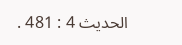الحديث 4 : 481 .